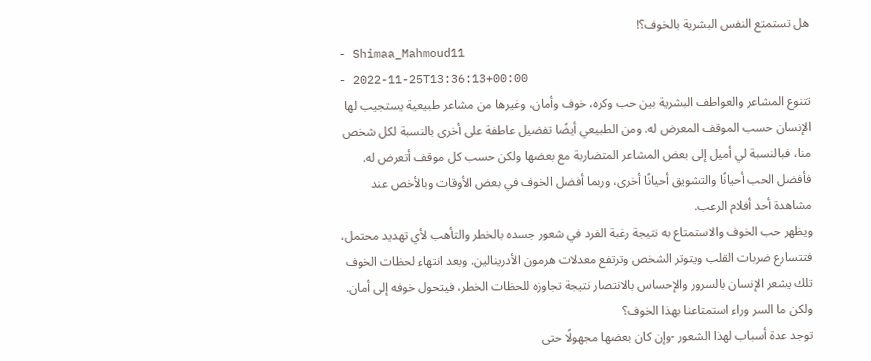هل تستمتع النفس البشرية بالخوف؟!
- Shimaa_Mahmoud11
- 2022-11-25T13:36:13+00:00
تتنوع المشاعر والعواطف البشرية بين حب وكره، خوف وأمان، وغيرها من مشاعر طبيعية يستجيب لها الإنسان حسب الموقف المعرض له. ومن الطبيعي أيضًا تفضيل عاطفة على أخرى بالنسبة لكل شخص منا، فبالنسبة لي أميل إلى بعض المشاعر المتضاربة مع بعضها ولكن حسب كل موقف أتعرض له. فأفضل الحب أحيانًا والتشويق أحيانًا أخرى، وربما أفضل الخوف في بعض الأوقات وبالأخص عند مشاهدة أحد أفلام الرعب.
ويظهر حب الخوف والاستمتاع به نتيجة رغبة الفرد في شعور جسده بالخطر والتأهب لأي تهديد محتمل، فتتسارع ضربات القلب ويتوتر الشخص وترتفع معدلات هرمون الأدرينالين. وبعد انتهاء لحظات الخوف تلك يشعر الإنسان بالسرور والإحساس بالانتصار نتيجة تجاوزه للحظات الخطر، فيتحول خوفه إلى أمان. ولكن ما السر وراء استمتاعنا بهذا الخوف؟
توجد عدة أسباب لهذا الشعور -وإن كان بعضها مجهولًا حتى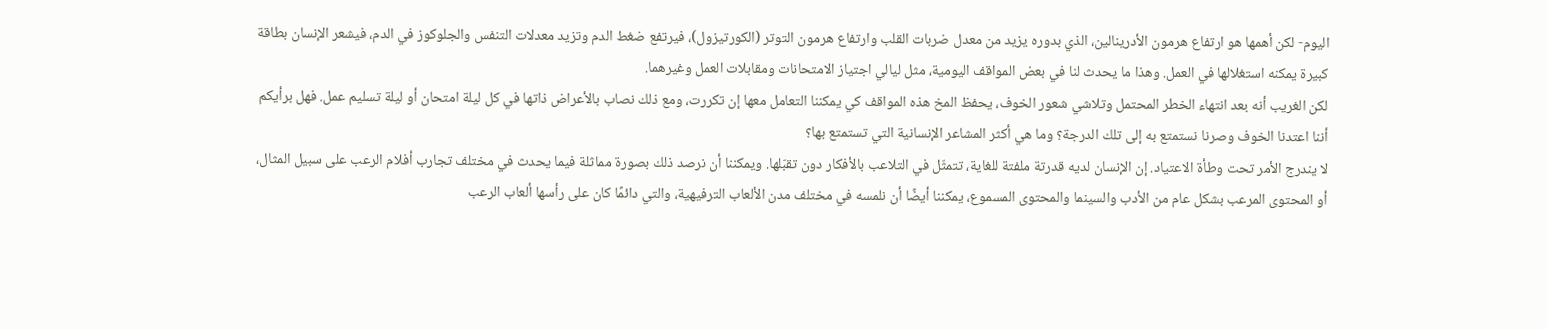اليوم- لكن أهمها هو ارتفاع هرمون الأدرينالين، الذي بدوره يزيد من معدل ضربات القلب وارتفاع هرمون التوتر (الكورتيزول)، فيرتفع ضغط الدم وتزيد معدلات التنفس والجلوكوز في الدم، فيشعر الإنسان بطاقة كبيرة يمكنه استغلالها في العمل. وهذا ما يحدث لنا في بعض المواقف اليومية، مثل ليالي اجتياز الامتحانات ومقابلات العمل وغيرهما.
لكن الغريب أنه بعد انتهاء الخطر المحتمل وتلاشي شعور الخوف، يحفظ المخ هذه المواقف كي يمكننا التعامل معها إن تكررت، ومع ذلك نصاب بالأعراض ذاتها في كل ليلة امتحان أو ليلة تسليم عمل. فهل برأيكم أننا اعتدنا الخوف وصرنا نستمتع به إلى تلك الدرجة؟ وما هي أكثر المشاعر الإنسانية التي تستمتع بها؟
لا يندرج الأمر تحت وطأة الاعتياد. إن الإنسان لديه قدرتة ملفتة للغاية، تتمثّل في التلاعب بالأفكار دون تقبّلها. ويمكننا أن نرصد ذلك بصورة مماثلة فيما يحدث في مختلف تجارب أفلام الرعب على سبيل المثال، أو المحتوى المرعب بشكل عام من الأدب والسينما والمحتوى المسموع، يمكننا أيضًا أن نلمسه في مختلف مدن الألعاب الترفيهية، والتي دائمًا كان على رأسها ألعاب الرعب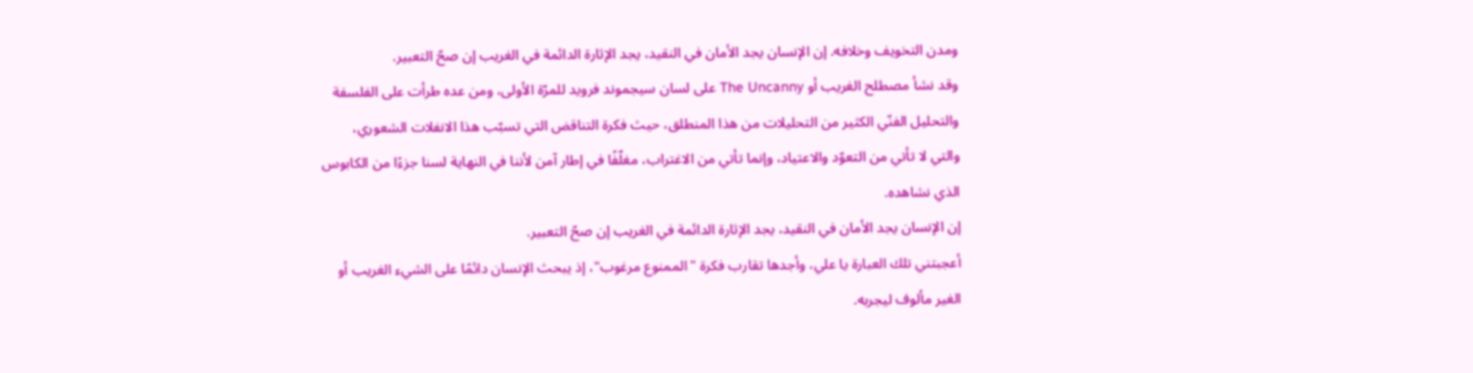ومدن التخويف وخلافه. إن الإنسان يجد الأمان في النقيد، يجد الإثارة الدائمة في الغريب إن صحّ التعبير.
وقد نشأ مصطلح الغريب أو The Uncanny على لسان سيجموند فرويد للمرّة الأولى، ومن عده طرأت على الفلسفة والتحليل الفنّي الكثير من التحليلات من هذا المنطلق، حيث فكرة التناقض التي تسبّب هذا الانفلات الشعوري، والتي لا تأتي من التعوّد والاعتياد، وإنما تأتي من الاغتراب، مغلّفًا في إطار آمن لأننا في النهاية لسنا جزءًا من الكابوس الذي نشاهده.
إن الإنسان يجد الأمان في النقيد، يجد الإثارة الدائمة في الغريب إن صحّ التعبير.
أعجبتني تلك العبارة يا علي، وأجدها تقارب فكرة "الممنوع مرغوب"، إذ يبحث الإنسان دائمًا على الشيء الغريب أو الغير مألوف ليجربه.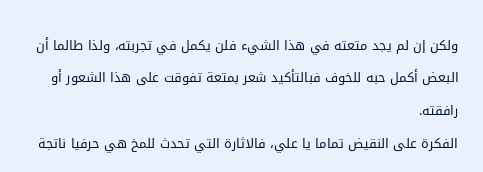ولكن إن لم يجد متعته في هذا الشيء فلن يكمل في تجربته، ولذا طالما أن البعض أكمل حبه للخوف فبالتأكيد شعر بمتعة تفوقت على هذا الشعور أو رافقته.
الفكرة على النقيض تماما يا علي، فالاثارة التي تحدث للمخ هي حرفيا ناتجة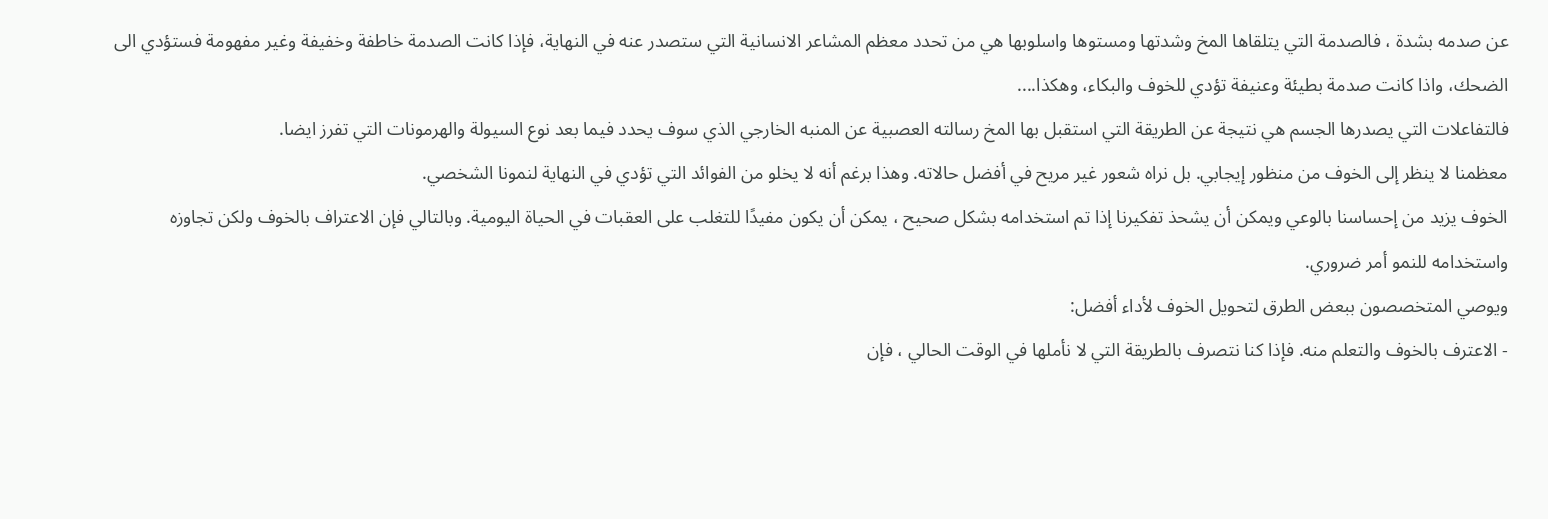عن صدمه بشدة ، فالصدمة التي يتلقاها المخ وشدتها ومستوها واسلوبها هي من تحدد معظم المشاعر الانسانية التي ستصدر عنه في النهاية، فإذا كانت الصدمة خاطفة وخفيفة وغير مفهومة فستؤدي الى الضحك، واذا كانت صدمة بطيئة وعنيفة تؤدي للخوف والبكاء، وهكذا....
فالتفاعلات التي يصدرها الجسم هي نتيجة عن الطريقة التي استقبل بها المخ رسالته العصبية عن المنبه الخارجي الذي سوف يحدد فيما بعد نوع السيولة والهرمونات التي تفرز ايضا.
معظمنا لا ينظر إلى الخوف من منظور إيجابي. بل نراه شعور غير مريح في أفضل حالاته. وهذا برغم أنه لا يخلو من الفوائد التي تؤدي في النهاية لنمونا الشخصي.
الخوف يزيد من إحساسنا بالوعي ويمكن أن يشحذ تفكيرنا إذا تم استخدامه بشكل صحيح ، يمكن أن يكون مفيدًا للتغلب على العقبات في الحياة اليومية. وبالتالي فإن الاعتراف بالخوف ولكن تجاوزه واستخدامه للنمو أمر ضروري.
ويوصي المتخصصون ببعض الطرق لتحويل الخوف لأداء أفضل:
- الاعترف بالخوف والتعلم منه. فإذا كنا نتصرف بالطريقة التي لا نأملها في الوقت الحالي ، فإن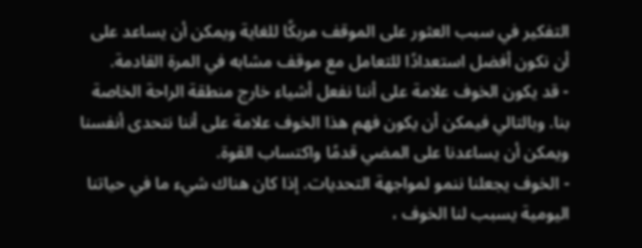التفكير في سبب العثور على الموقف مربكًا للغاية ويمكن أن يساعد على أن نكون أفضل استعدادًا للتعامل مع موقف مشابه في المرة القادمة.
- قد يكون الخوف علامة على أننا نفعل أشياء خارج منطقة الراحة الخاصة بنا. وبالتالي فيمكن أن يكون فهم هذا الخوف علامة على أننا نتحدى أنفسنا ويمكن أن يساعدنا على المضي قدمًا واكتساب القوة.
- الخوف يجعلنا ننمو لمواجهة التحديات. إذا كان هناك شيء ما في حياتنا اليومية يسبب لنا الخوف ،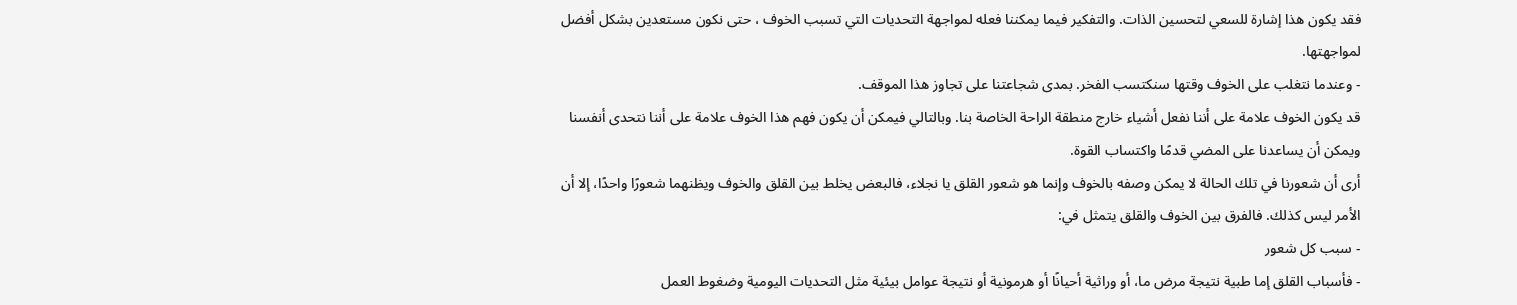فقد يكون هذا إشارة للسعي لتحسين الذات. والتفكير فيما يمكننا فعله لمواجهة التحديات التي تسبب الخوف ، حتى نكون مستعدين بشكل أفضل لمواجهتها.
- وعندما نتغلب على الخوف وقتها سنكتسب الفخر. بمدى شجاعتنا على تجاوز هذا الموقف.
قد يكون الخوف علامة على أننا نفعل أشياء خارج منطقة الراحة الخاصة بنا. وبالتالي فيمكن أن يكون فهم هذا الخوف علامة على أننا نتحدى أنفسنا ويمكن أن يساعدنا على المضي قدمًا واكتساب القوة.
أرى أن شعورنا في تلك الحالة لا يمكن وصفه بالخوف وإنما هو شعور القلق يا نجلاء، فالبعض يخلط بين القلق والخوف ويظنهما شعورًا واحدًا، إلا أن الأمر ليس كذلك. فالفرق بين الخوف والقلق يتمثل في:
- سبب كل شعور
- فأسباب القلق إما طبية نتيجة مرض ما، أو وراثية أحيانًا أو هرمونية أو نتيجة عوامل بيئية مثل التحديات اليومية وضغوط العمل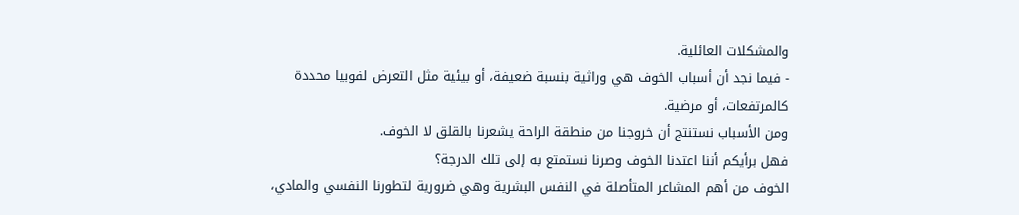والمشكلات العائلية.
- فيما نجد أن أسباب الخوف هي وراثية بنسبة ضعيفة، أو بيئية مثل التعرض لفوبيا محددة كالمرتفعات، أو مرضية.
ومن الأسباب نستنتج أن خروجنا من منطقة الراحة يشعرنا بالقلق لا الخوف.
فهل برأيكم أننا اعتدنا الخوف وصرنا نستمتع به إلى تلك الدرجة؟
الخوف من أهم المشاعر المتأصلة في النفس البشرية وهي ضرورية لتطورنا النفسي والمادي،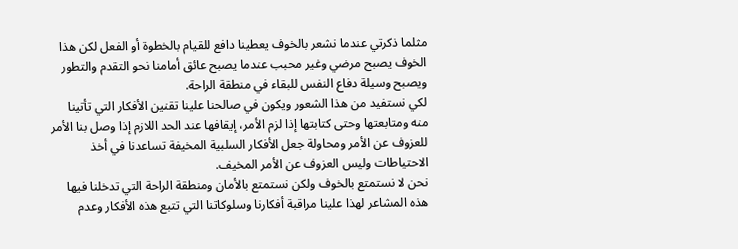مثلما ذكرتي عندما نشعر بالخوف يعطينا دافع للقيام بالخطوة أو الفعل لكن هذا الخوف يصبح مرضي وغير محبب عندما يصبح عائق أمامنا نحو التقدم والتطور ويصبح وسيلة دفاع النفس للبقاء في منطقة الراحة.
لكي نستفيد من هذا الشعور ويكون في صالحنا علينا تقنين الأفكار التي تأتينا منه ومتابعتها وحتى كتابتها إذا لزم الأمر، إيقافها عند الحد اللازم إذا وصل بنا الأمر للعزوف عن الأمر ومحاولة جعل الأفكار السلبية المخيفة تساعدنا في أخذ الاحتياطات وليس العزوف عن الأمر المخيف.
نحن لا نستمتع بالخوف ولكن نستمتع بالأمان ومنطقة الراحة التي تدخلنا فيها هذه المشاعر لهذا علينا مراقبة أفكارنا وسلوكاتنا التي تتبع هذه الأفكار وعدم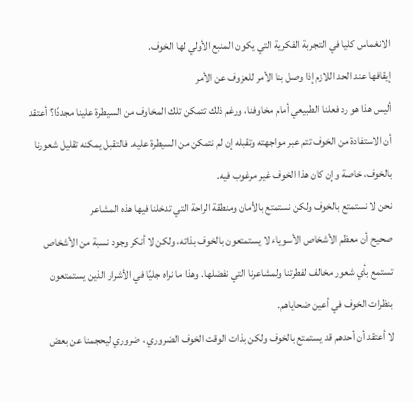الانغماس كليا في التجربة الفكرية التي يكون المنبع الأولي لها الخوف.
إيقافها عند الحد اللازم إذا وصل بنا الأمر للعزوف عن الأمر
أليس هذا هو رد فعلنا الطبيعي أمام مخاوفنا، ورغم ذلك تتمكن تلك المخاوف من السيطرة علينا مجددًا؟ أعتقد أن الاستفادة من الخوف تتم عبر مواجهته وتقبله إن لم نتمكن من السيطرة عليه. فالتقبل يمكنه تقليل شعورنا بالخوف، خاصة وإن كان هذا الخوف غير مرغوب فيه.
نحن لا نستمتع بالخوف ولكن نستمتع بالأمان ومنطقة الراحة التي تدخلنا فيها هذه المشاعر
صحيح أن معظم الأشخاص الأسوياء لا يستمتعون بالخوف بذاته، ولكن لا أنكر وجود نسبة من الأشخاص تستمع بأي شعور مخالف لفطرتنا ولمشاعرنا التي نفضلها. وهذا ما نراه جليًا في الأشرار الذين يستمتعون بنظرات الخوف في أعين ضحاياهم.
لا أعتقد أن أحدهم قد يستمتع بالخوف ولكن بذات الوقت الخوف الضروري ، ضروري ليحجمنا عن بعض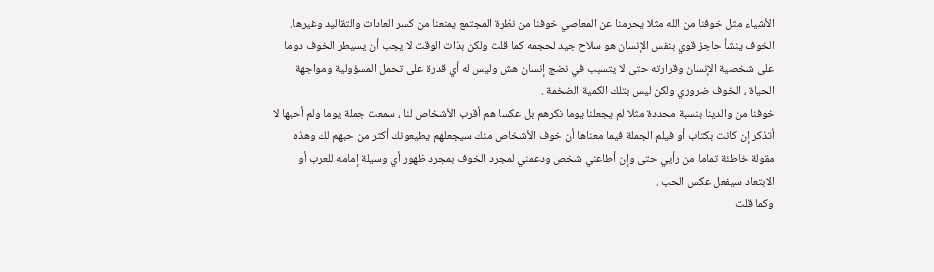الأشياء مثل خوفنا من الله مثلا يحرمنا عن المعاصي خوفنا من نظرة المجتمع يمنعنا من كسر العادات والتقاليد وغيرها.
الخوف ينشأ حاجز قوي بنفس الإنسان هو سلاح جيد لحجمه كما قلت ولكن بذات الوقت لا يجب أن يسيطر الخوف دوما على شخصية الإنسان وقرارته حتى لا يتسبب في نضج إنسان هش وليس له أي قدرة على تحمل المسؤولية ومواجهة الحياة ، الخوف ضروري ولكن ليس بتلك الكمية الضخمة .
خوفنا من والدينا بنسبة محددة مثلا لم يجعلنا يوما نكرهم بل عكسا هم أقرب الأشخاص لنا ، سمعت جملة يوما ولم أحبها لا أتذكر إن كانت بكتاب أو فيلم الجملة فيما معناها أن خوف الأشخاص منك سيجعلهم يطيعونك أكثر من حبهم لك وهذه مقولة خاطئة تماما من رأيي حتى وإن أطاعني شخص ودعمني لمجرد الخوف بمجرد ظهور أي وسيلة إمامه للعرب أو الابتعاد سيفعل عكس الحب .
وكما قلت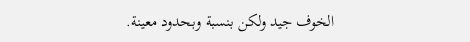الخوف جيد ولكن بنسبة وبحدود معينة.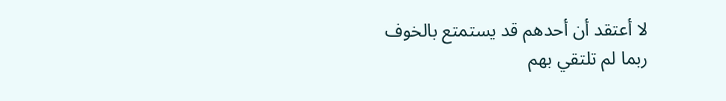لا أعتقد أن أحدهم قد يستمتع بالخوف
ربما لم تلتقي بهم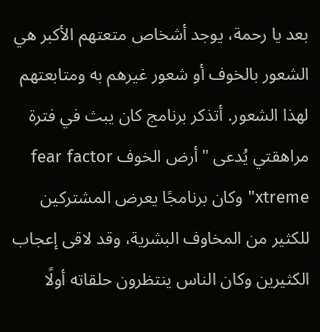بعد يا رحمة، يوجد أشخاص متعتهم الأكبر هي الشعور بالخوف أو شعور غيرهم به ومتابعتهم لهذا الشعور. أتذكر برنامج كان يبث في فترة مراهقتي يُدعى "أرض الخوف fear factor xtreme" وكان برنامجًا يعرض المشتركين للكثير من المخاوف البشرية، وقد لاقى إعجاب الكثيرين وكان الناس ينتظرون حلقاته أولًا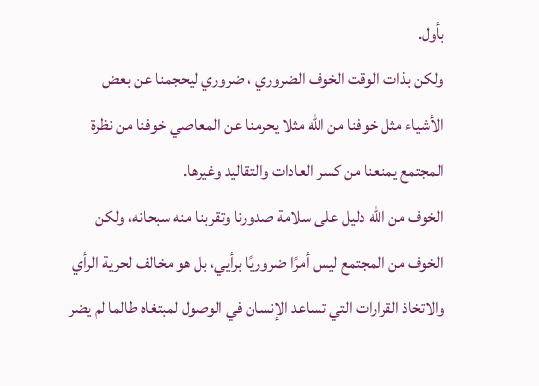بأول.
ولكن بذات الوقت الخوف الضروري ، ضروري ليحجمنا عن بعض الأشياء مثل خوفنا من الله مثلا يحرمنا عن المعاصي خوفنا من نظرة المجتمع يمنعنا من كسر العادات والتقاليد وغيرها.
الخوف من الله دليل على سلامة صدورنا وتقربنا منه سبحانه، ولكن الخوف من المجتمع ليس أمرًا ضروريًا برأيي، بل هو مخالف لحرية الرأي والاتخاذ القرارات التي تساعد الإنسان في الوصول لمبتغاه طالما لم يضر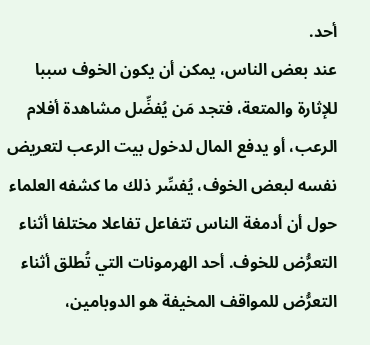أحد.
عند بعض الناس، يمكن أن يكون الخوف سببا للإثارة والمتعة، فتجد مَن يُفضِّل مشاهدة أفلام الرعب، أو يدفع المال لدخول بيت الرعب لتعريض نفسه لبعض الخوف، يُفسِّر ذلك ما كشفه العلماء حول أن أدمغة الناس تتفاعل تفاعلا مختلفا أثناء التعرُّض للخوف. أحد الهرمونات التي تُطلق أثناء التعرُّض للمواقف المخيفة هو الدوبامين،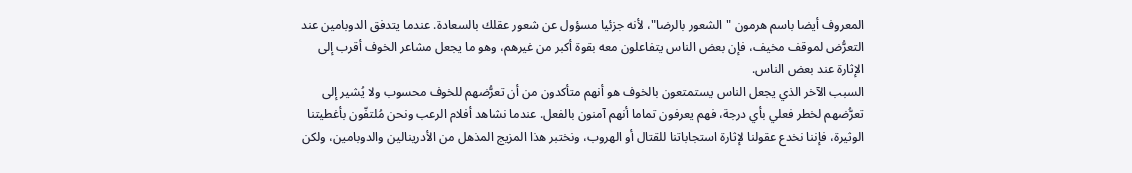المعروف أيضا باسم هرمون "الشعور بالرضا"، لأنه جزئيا مسؤول عن شعور عقلك بالسعادة. عندما يتدفق الدوبامين عند التعرُّض لموقف مخيف، فإن بعض الناس يتفاعلون معه بقوة أكبر من غيرهم، وهو ما يجعل مشاعر الخوف أقرب إلى الإثارة عند بعض الناس.
السبب الآخر الذي يجعل الناس يستمتعون بالخوف هو أنهم متأكدون من أن تعرُّضهم للخوف محسوب ولا يُشير إلى تعرُّضهم لخطر فعلي بأي درجة، فهم يعرفون تماما أنهم آمنون بالفعل. عندما نشاهد أفلام الرعب ونحن مُلتفّون بأغطيتنا الوثيرة، فإننا نخدع عقولنا لإثارة استجاباتنا للقتال أو الهروب، ونختبر هذا المزيج المذهل من الأدرينالين والدوبامين، ولكن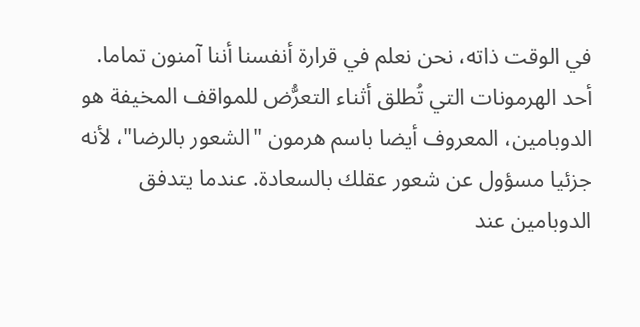في الوقت ذاته، نحن نعلم في قرارة أنفسنا أننا آمنون تماما.
أحد الهرمونات التي تُطلق أثناء التعرُّض للمواقف المخيفة هو الدوبامين، المعروف أيضا باسم هرمون "الشعور بالرضا"، لأنه جزئيا مسؤول عن شعور عقلك بالسعادة. عندما يتدفق الدوبامين عند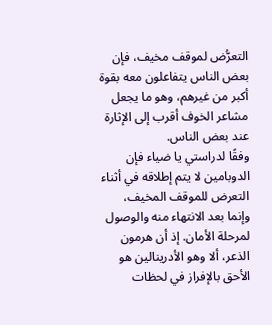التعرُّض لموقف مخيف، فإن بعض الناس يتفاعلون معه بقوة أكبر من غيرهم، وهو ما يجعل مشاعر الخوف أقرب إلى الإثارة عند بعض الناس.
وفقًا لدراستي يا ضياء فإن الدوبامين لا يتم إطلاقه في أثناء التعرض للموقف المخيف، وإنما بعد الانتهاء منه والوصول لمرحلة الأمان. إذ أن هرمون الذعر، ألا وهو الأدرينالين هو الأحق بالإفراز في لحظات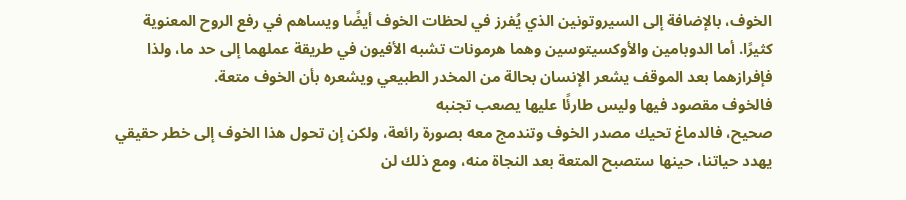الخوف، بالإضافة إلى السيروتونين الذي يُفرز في لحظات الخوف أيضًا ويساهم في رفع الروح المعنوية كثيرًا. أما الدوبامين والأوكسيتوسين وهما هرمونات تشبه الأفيون في طريقة عملهما إلى حد ما، ولذا فإفرازهما بعد الموقف يشعر الإنسان بحالة من المخدر الطبيعي ويشعره بأن الخوف متعة.
فالخوف مقصود فيها وليس طارئًا عليها يصعب تجنبه
صحيح، فالدماغ تحيك مصدر الخوف وتندمج معه بصورة رائعة، ولكن إن تحول هذا الخوف إلى خطر حقيقي يهدد حياتنا، حينها ستصبح المتعة بعد النجاة منه، ومع ذلك لن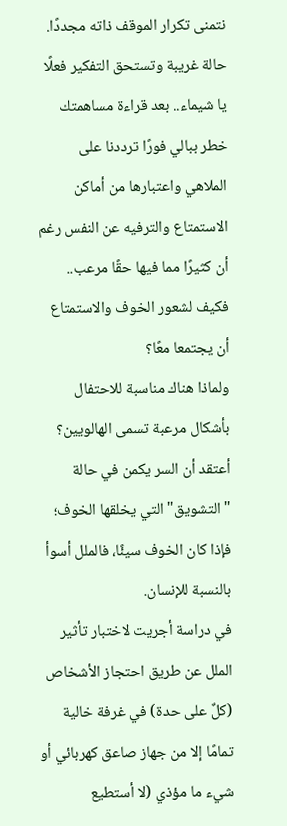نتمنى تكرار الموقف ذاته مجددًا.
حالة غريبة وتستحق التفكير فعلًا يا شيماء.. بعد قراءة مساهمتك خطر ببالي فورًا ترددنا على الملاهي واعتبارها من أماكن الاستمتاع والترفيه عن النفس رغم أن كثيرًا مما فيها حقًا مرعب.. فكيف لشعور الخوف والاستمتاع أن يجتمعا معًا؟
ولماذا هناك مناسبة للاحتفال بأشكال مرعبة تسمى الهالويين؟
أعتقد أن السر يكمن في حالة "التشويق" التي يخلقها الخوف؛ فإذا كان الخوف سيئًا، فالملل أسوأ بالنسبة للإنسان.
في دراسة أجريت لاختبار تأثير الملل عن طريق احتجاز الأشخاص (كلٌ على حدة) في غرفة خالية تمامًا إلا من جهاز صاعق كهربائي أو شيء ما مؤذي (لا أستطيع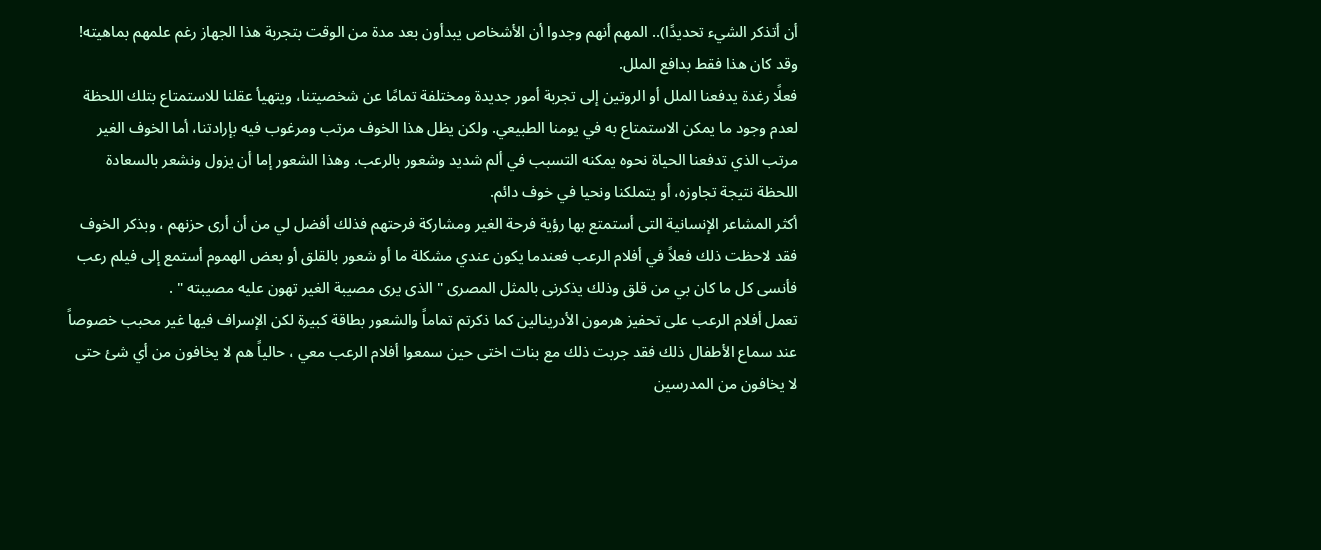أن أتذكر الشيء تحديدًا).. المهم أنهم وجدوا أن الأشخاص يبدأون بعد مدة من الوقت بتجربة هذا الجهاز رغم علمهم بماهيته! وقد كان هذا فقط بدافع الملل.
فعلًا رغدة يدفعنا الملل أو الروتين إلى تجربة أمور جديدة ومختلفة تمامًا عن شخصيتنا، ويتهيأ عقلنا للاستمتاع بتلك اللحظة لعدم وجود ما يمكن الاستمتاع به في يومنا الطبيعي. ولكن يظل هذا الخوف مرتب ومرغوب فيه بإرادتنا، أما الخوف الغير مرتب الذي تدفعنا الحياة نحوه يمكنه التسبب في ألم شديد وشعور بالرعب. وهذا الشعور إما أن يزول ونشعر بالسعادة اللحظة نتيجة تجاوزه، أو يتملكنا ونحيا في خوف دائم.
أكثر المشاعر الإنسانية التى أستمتع بها رؤية فرحة الغير ومشاركة فرحتهم فذلك أفضل لي من أن أرى حزنهم ، وبذكر الخوف فقد لاحظت ذلك فعلاً في أفلام الرعب فعندما يكون عندي مشكلة ما أو شعور بالقلق أو بعض الهموم أستمع إلى فيلم رعب فأنسى كل ما كان بي من قلق وذلك يذكرنى بالمثل المصرى " الذى يرى مصيبة الغير تهون عليه مصيبته " .
تعمل أفلام الرعب على تحفيز هرمون الأدرينالين كما ذكرتم تماماً والشعور بطاقة كبيرة لكن الإسراف فيها غير محبب خصوصاً عند سماع الأطفال ذلك فقد جربت ذلك مع بنات اختى حين سمعوا أفلام الرعب معي ، حالياً هم لا يخافون من أي شئ حتى لا يخافون من المدرسين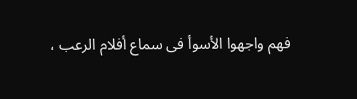فهم واجهوا الأسوأ فى سماع أفلام الرعب ،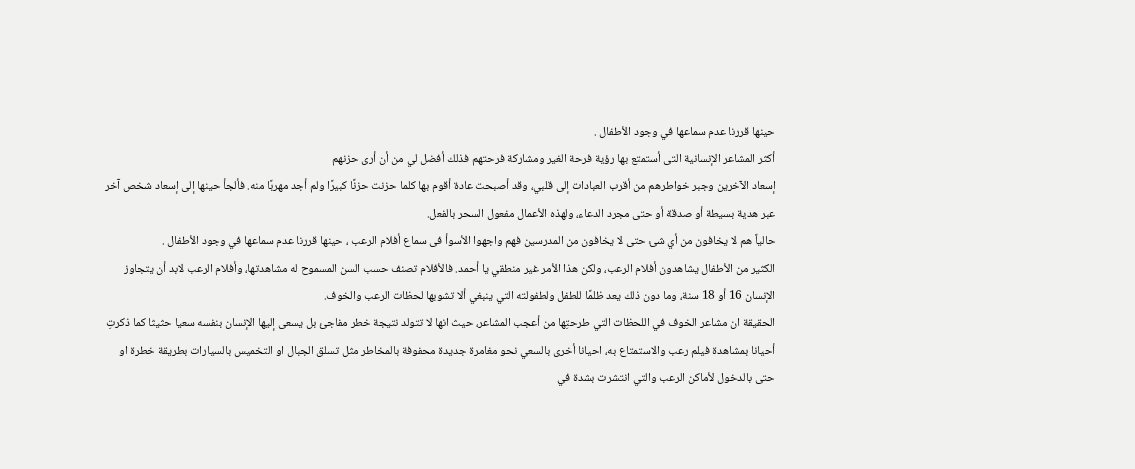حينها قررنا عدم سماعها في وجود الأطفال .
أكثر المشاعر الإنسانية التى أستمتع بها رؤية فرحة الغير ومشاركة فرحتهم فذلك أفضل لي من أن أرى حزنهم
إسعاد الآخرين وجبر خواطرهم من أقرب العبادات إلى قلبي، وقد أصبحت عادة أقوم بها كلما حزنت حزنًا كبيرًا ولم أجد مهربًا منه. فألجأ حينها إلى إسعاد شخص آخر عبر هدية بسيطة أو صدقة أو حتى مجرد الدعاء، ولهذه الأعمال مفعول السحر بالفعل.
حالياً هم لا يخافون من أي شئ حتى لا يخافون من المدرسين فهم واجهوا الأسوأ فى سماع أفلام الرعب ، حينها قررنا عدم سماعها في وجود الأطفال .
الكثير من الأطفال يشاهدون أفلام الرعب، ولكن هذا الأمر غير منطقي يا أحمد. فالأفلام تصنف حسب السن المسموح له مشاهدتها، وأفلام الرعب لابد أن يتجاوز الإنسان 16 أو 18 سنة، وما دون ذلك يعد ظلمًا للطفل ولطفولته التي ينبغي ألا تشوبها لحظات الرعب والخوف.
الحقيقة ان مشاعر الخوف في اللحظات التي طرحتِها من أعجب المشاعر، حيث انها لا تتولد نتيجة خطر مفاجئ بل يسعى إليها الإنسان بنفسه سعيا حثيثا كما ذكرتِ أحيانا بمشاهدة فيلم رعب والاستمتاع به، احيانا أخرى بالسعي نحو مغامرة جديدة محفوفة بالمخاطر مثل تسلق الجبال او التخميس بالسيارات بطريقة خطرة او حتى بالدخول لأماكن الرعب والتي انتشرت بشدة في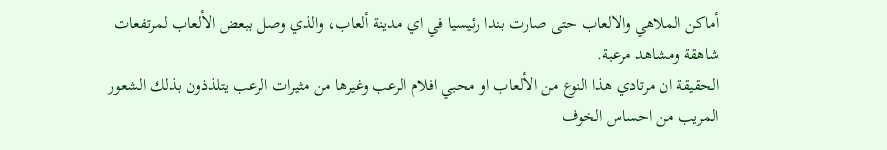أماكن الملاهي والالعاب حتى صارت بندا رئيسيا في اي مدينة ألعاب، والذي وصل ببعض الألعاب لمرتفعات شاهقة ومشاهد مرعبة.
الحقيقة ان مرتادي هذا النوع من الألعاب او محبي افلام الرعب وغيرها من مثيرات الرعب يتلذذون بذلك الشعور المريب من احساس الخوف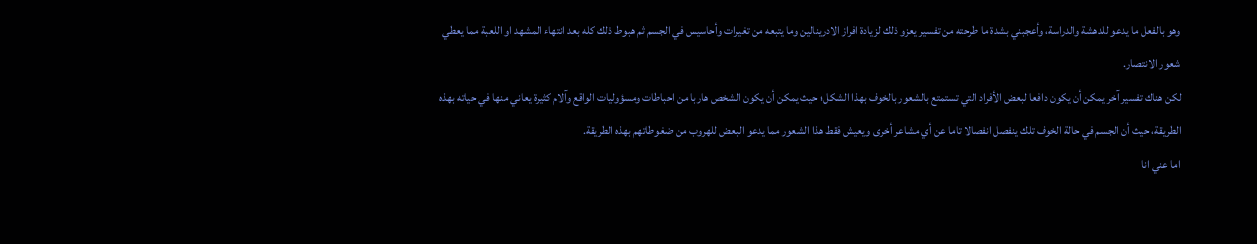وهو بالفعل ما يدعو للدهشة والدراسة، وأعجبني بشدة ما طرحته من تفسير يعزو ذلك لزيادة افراز الادرينالين وما يتبعه من تغيرات وأحاسيس في الجسم ثم هبوط ذلك كله بعد انتهاء المشهد او اللعبة مما يعطي شعور الانتصار.
لكن هناك تفسير آخر يمكن أن يكون دافعا لبعض الأفراد التي تستمتع بالشعور بالخوف بهذا الشكل؛ حيث يمكن أن يكون الشخص هاربا من احباطات ومسؤوليات الواقع وآلام كثيرة يعاني منها في حياته بهذه الطريقة، حيث أن الجسم في حالة الخوف تلك ينفصل انفصالا تاما عن أي مشاعر أخرى ويعيش فقط هذا الشعور مما يدعو البعض للهروب من ضغوطاتهم بهذه الطريقة.
اما عني انا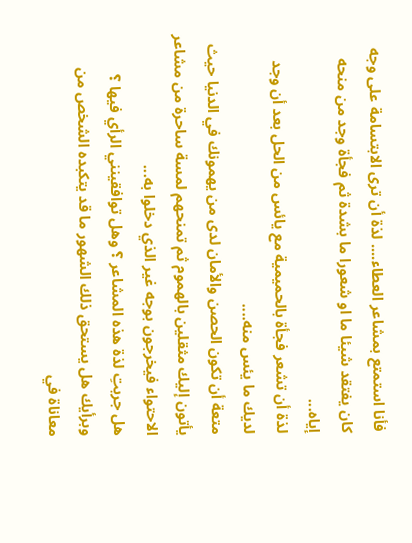فأنا استمتع بمشاعر العطاء.... لذة أن ترى الابتسامة على وجه كان يفتقد شيئا ما او شعورا ما بشدة ثم فجأة وجد من منحه إياه...
لذة أن تشعر فجأة بالحميمية مع يائس من الحل بعد أن وجد لديك ما يئس منه....
متعة أن تكون الحصن والأمان لدى من يهمونك في الدنيا حيث يأتون إليك مثقلين بالهموم ثم تمنحهم لمسة ساحرة من مشاعر الاحتواء فيخرجون بوجه غير الذي دخلوا به...
هل جربتِ لذة هذه المشاعر ؟ وهل توافقينني الرأي فيها ؟ وبرأيك هل يستحق ذلك الشهور ما قد يتكبده الشخص من معاناة في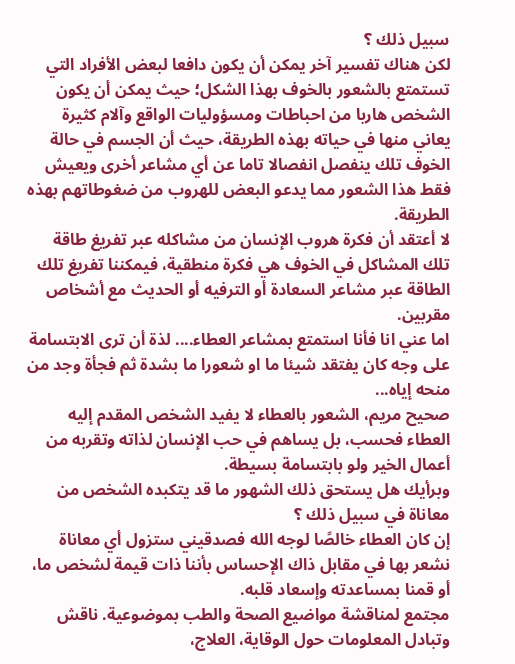سبيل ذلك ؟
لكن هناك تفسير آخر يمكن أن يكون دافعا لبعض الأفراد التي تستمتع بالشعور بالخوف بهذا الشكل؛ حيث يمكن أن يكون الشخص هاربا من احباطات ومسؤوليات الواقع وآلام كثيرة يعاني منها في حياته بهذه الطريقة، حيث أن الجسم في حالة الخوف تلك ينفصل انفصالا تاما عن أي مشاعر أخرى ويعيش فقط هذا الشعور مما يدعو البعض للهروب من ضغوطاتهم بهذه الطريقة.
لا أعتقد أن فكرة هروب الإنسان من مشاكله عبر تفريغ طاقة تلك المشاكل في الخوف هي فكرة منطقية، فيمكننا تفريغ تلك الطاقة عبر مشاعر السعادة أو الترفيه أو الحديث مع أشخاص مقربين.
اما عني انا فأنا استمتع بمشاعر العطاء.... لذة أن ترى الابتسامة على وجه كان يفتقد شيئا ما او شعورا ما بشدة ثم فجأة وجد من منحه إياه...
صحيح مريم، الشعور بالعطاء لا يفيد الشخص المقدم إليه العطاء فحسب، بل يساهم في حب الإنسان لذاته وتقربه من أعمال الخير ولو بابتسامة بسيطة.
وبرأيك هل يستحق ذلك الشهور ما قد يتكبده الشخص من معاناة في سبيل ذلك ؟
إن كان العطاء خالصًا لوجه الله فصدقيني ستزول أي معاناة نشعر بها في مقابل ذاك الإحساس بأننا ذات قيمة لشخص ما، أو قمنا بمساعدته وإسعاد قلبه.
مجتمع لمناقشة مواضيع الصحة والطب بموضوعية. ناقش وتبادل المعلومات حول الوقاية، العلاج،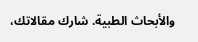والأبحاث الطبية. شارك مقالاتك،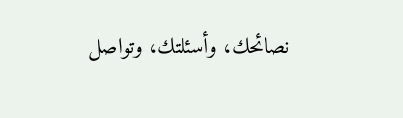نصائحك، وأسئلتك، وتواصل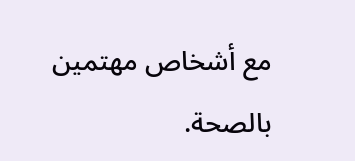مع أشخاص مهتمين بالصحة.